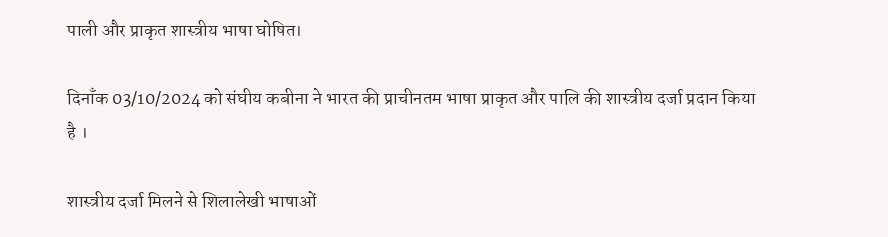पाली और प्राकृत शास्त्रीय भाषा घोषित।

दिनाँक 03/10/2024 को संघीय कबीना ने भारत की प्राचीनतम भाषा प्राकृत और पालि की शास्त्रीय दर्जा प्रदान किया है ।

शास्त्रीय दर्जा मिलने से शिलालेखी भाषाओं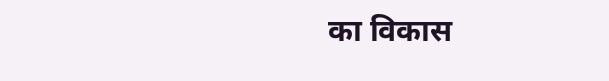का विकास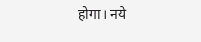होगा। नये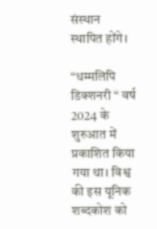संस्थान स्थापित होंगे।

“धम्मलिपि डिक्शनरी “ वर्ष 2024 के शुरुआत में प्रकाशित किया गया था। विश्व की इस यूनिक शब्दकोश को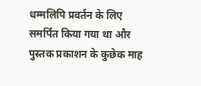धम्मलिपि प्रवर्तन के लिए समर्पित किया गया था और पुस्तक प्रकाशन के कुछेक माह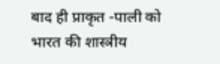बाद ही प्राकृत -पाली को भारत की शास्त्रीय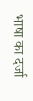भाषा का दर्जा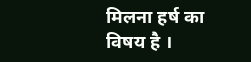मिलना हर्ष का विषय है ।